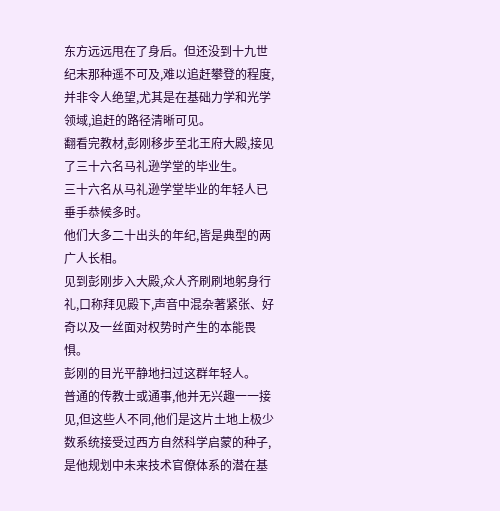东方远远甩在了身后。但还没到十九世纪末那种遥不可及,难以追赶攀登的程度,并非令人绝望,尤其是在基础力学和光学领域,追赶的路径清晰可见。
翻看完教材,彭刚移步至北王府大殿,接见了三十六名马礼逊学堂的毕业生。
三十六名从马礼逊学堂毕业的年轻人已垂手恭候多时。
他们大多二十出头的年纪,皆是典型的两广人长相。
见到彭刚步入大殿,众人齐刷刷地躬身行礼,口称拜见殿下,声音中混杂著紧张、好奇以及一丝面对权势时产生的本能畏惧。
彭刚的目光平静地扫过这群年轻人。
普通的传教士或通事,他并无兴趣一一接见,但这些人不同,他们是这片土地上极少数系统接受过西方自然科学启蒙的种子,是他规划中未来技术官僚体系的潜在基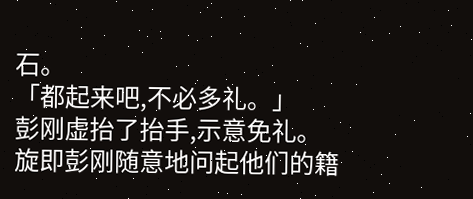石。
「都起来吧,不必多礼。」
彭刚虚抬了抬手,示意免礼。
旋即彭刚随意地问起他们的籍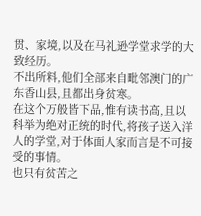贯、家境,以及在马礼逊学堂求学的大致经历。
不出所料,他们全部来自毗邻澳门的广东香山县,且都出身贫寒。
在这个万般皆下品,惟有读书高,且以科举为绝对正统的时代,将孩子送入洋人的学堂,对于体面人家而言是不可接受的事情。
也只有贫苦之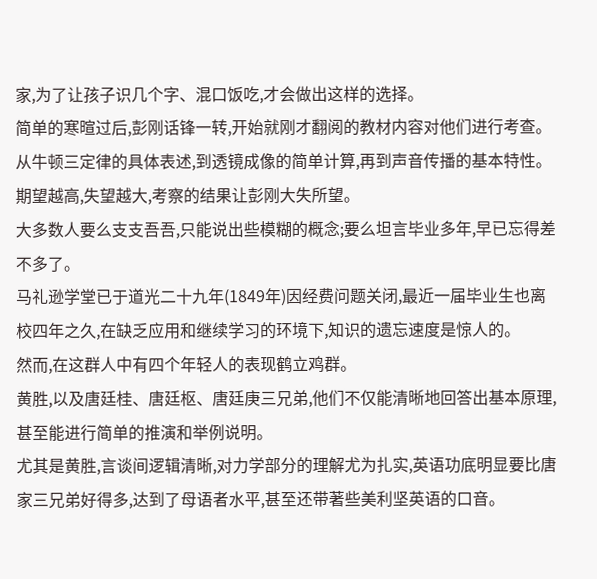家,为了让孩子识几个字、混口饭吃,才会做出这样的选择。
简单的寒暄过后,彭刚话锋一转,开始就刚才翻阅的教材内容对他们进行考查。
从牛顿三定律的具体表述,到透镜成像的简单计算,再到声音传播的基本特性。
期望越高,失望越大,考察的结果让彭刚大失所望。
大多数人要么支支吾吾,只能说出些模糊的概念;要么坦言毕业多年,早已忘得差不多了。
马礼逊学堂已于道光二十九年(1849年)因经费问题关闭,最近一届毕业生也离校四年之久,在缺乏应用和继续学习的环境下,知识的遗忘速度是惊人的。
然而,在这群人中有四个年轻人的表现鹤立鸡群。
黄胜,以及唐廷桂、唐廷枢、唐廷庚三兄弟,他们不仅能清晰地回答出基本原理,甚至能进行简单的推演和举例说明。
尤其是黄胜,言谈间逻辑清晰,对力学部分的理解尤为扎实,英语功底明显要比唐家三兄弟好得多,达到了母语者水平,甚至还带著些美利坚英语的口音。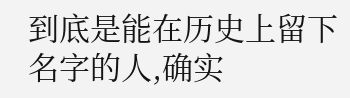到底是能在历史上留下名字的人,确实